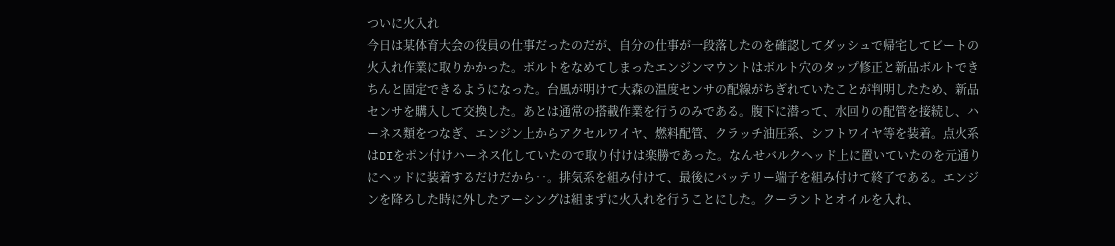ついに火入れ
今日は某体育大会の役員の仕事だったのだが、自分の仕事が一段落したのを確認してダッシュで帰宅してビートの火入れ作業に取りかかった。ボルトをなめてしまったエンジンマウントはボルト穴のタップ修正と新品ボルトできちんと固定できるようになった。台風が明けて大森の温度センサの配線がちぎれていたことが判明したため、新品センサを購入して交換した。あとは通常の搭載作業を行うのみである。腹下に潜って、水回りの配管を接続し、ハーネス類をつなぎ、エンジン上からアクセルワイヤ、燃料配管、クラッチ油圧系、シフトワイヤ等を装着。点火系はDIをポン付けハーネス化していたので取り付けは楽勝であった。なんせバルクヘッド上に置いていたのを元通りにヘッドに装着するだけだから‥。排気系を組み付けて、最後にバッテリー端子を組み付けて終了である。エンジンを降ろした時に外したアーシングは組まずに火入れを行うことにした。クーラントとオイルを入れ、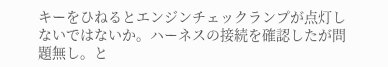キーをひねるとエンジンチェックランプが点灯しないではないか。ハーネスの接続を確認したが問題無し。と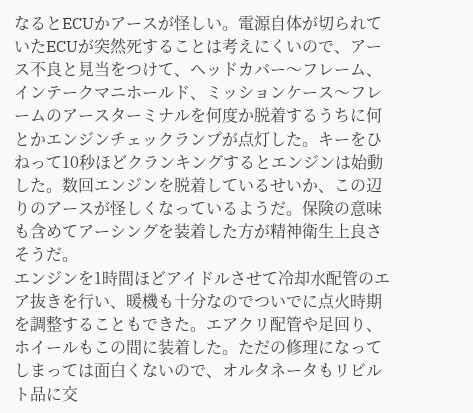なるとECUかアースが怪しい。電源自体が切られていたECUが突然死することは考えにくいので、アース不良と見当をつけて、ヘッドカバー〜フレーム、インテークマニホールド、ミッションケース〜フレームのアースターミナルを何度か脱着するうちに何とかエンジンチェックランプが点灯した。キーをひねって10秒ほどクランキングするとエンジンは始動した。数回エンジンを脱着しているせいか、この辺りのアースが怪しくなっているようだ。保険の意味も含めてアーシングを装着した方が精神衛生上良さそうだ。
エンジンを1時間ほどアイドルさせて冷却水配管のエア抜きを行い、暖機も十分なのでついでに点火時期を調整することもできた。エアクリ配管や足回り、ホイールもこの間に装着した。ただの修理になってしまっては面白くないので、オルタネータもリビルト品に交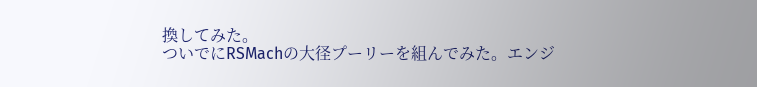換してみた。
ついでにRSMachの大径プーリーを組んでみた。エンジ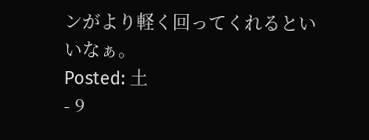ンがより軽く回ってくれるといいなぁ。
Posted: 土
- 9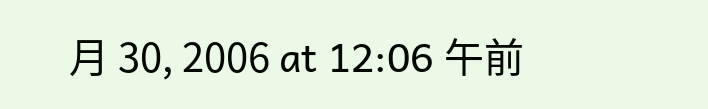月 30, 2006 at 12:06 午前